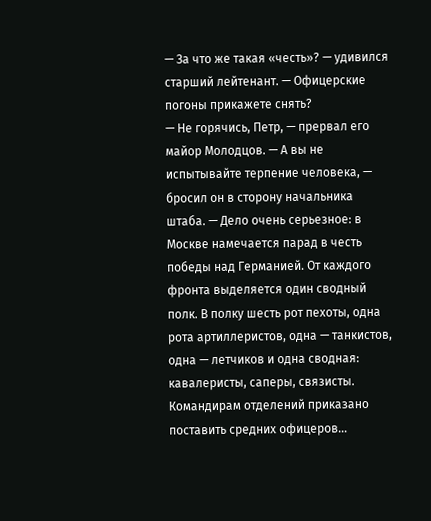— За что же такая «честь»? — удивился старший лейтенант. — Офицерские погоны прикажете снять?
— Не горячись, Петр, — прервал его майор Молодцов. — А вы не испытывайте терпение человека, — бросил он в сторону начальника штаба. — Дело очень серьезное: в Москве намечается парад в честь победы над Германией. От каждого фронта выделяется один сводный полк. В полку шесть рот пехоты, одна рота артиллеристов, одна — танкистов, одна — летчиков и одна сводная: кавалеристы, саперы, связисты. Командирам отделений приказано поставить средних офицеров…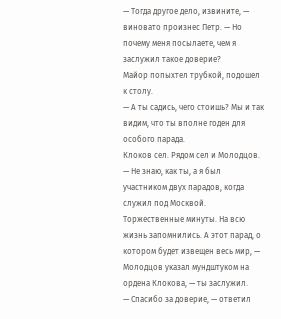— Тогда другое дело, извините, — виновато произнес Петр. — Но почему меня посылаете, чем я заслужил такое доверие?
Майор попыхтел трубкой, подошел к столу.
— А ты садись, чего стоишь? Мы и так видим, что ты вполне годен для особого парада.
Клоков сел. Рядом сел и Молодцов.
— Не знаю, как ты, а я был участником двух парадов, когда служил под Москвой. Торжественные минуты. На всю жизнь запомнились. А этот парад, о котором будет извещен весь мир, — Молодцов указал мундштуком на ордена Клокова, — ты заслужил.
— Спасибо за доверие, — ответил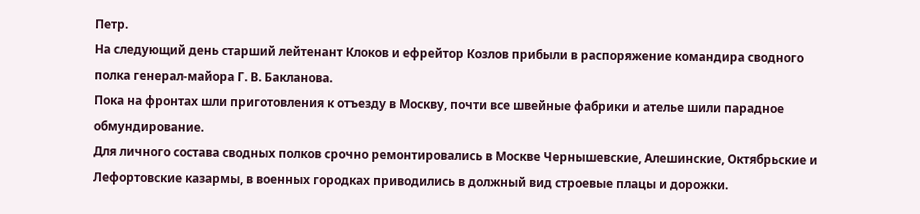Петр.
На следующий день старший лейтенант Клоков и ефрейтор Козлов прибыли в распоряжение командира сводного полка генерал-майора Г. В. Бакланова.
Пока на фронтах шли приготовления к отъезду в Москву, почти все швейные фабрики и ателье шили парадное обмундирование.
Для личного состава сводных полков срочно ремонтировались в Москве Чернышевские, Алешинские, Октябрьские и Лефортовские казармы, в военных городках приводились в должный вид строевые плацы и дорожки.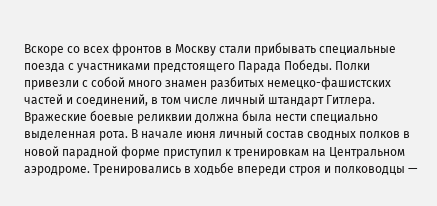Вскоре со всех фронтов в Москву стали прибывать специальные поезда с участниками предстоящего Парада Победы. Полки привезли с собой много знамен разбитых немецко-фашистских частей и соединений, в том числе личный штандарт Гитлера. Вражеские боевые реликвии должна была нести специально выделенная рота. В начале июня личный состав сводных полков в новой парадной форме приступил к тренировкам на Центральном аэродроме. Тренировались в ходьбе впереди строя и полководцы —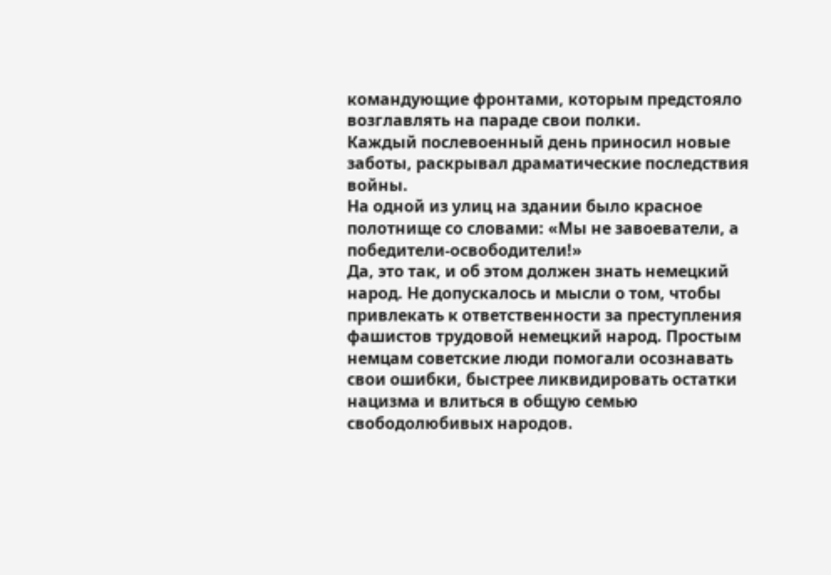командующие фронтами, которым предстояло возглавлять на параде свои полки.
Каждый послевоенный день приносил новые заботы, раскрывал драматические последствия войны.
На одной из улиц на здании было красное полотнище со словами: «Мы не завоеватели, а победители-освободители!»
Да, это так, и об этом должен знать немецкий народ. Не допускалось и мысли о том, чтобы привлекать к ответственности за преступления фашистов трудовой немецкий народ. Простым немцам советские люди помогали осознавать свои ошибки, быстрее ликвидировать остатки нацизма и влиться в общую семью свободолюбивых народов.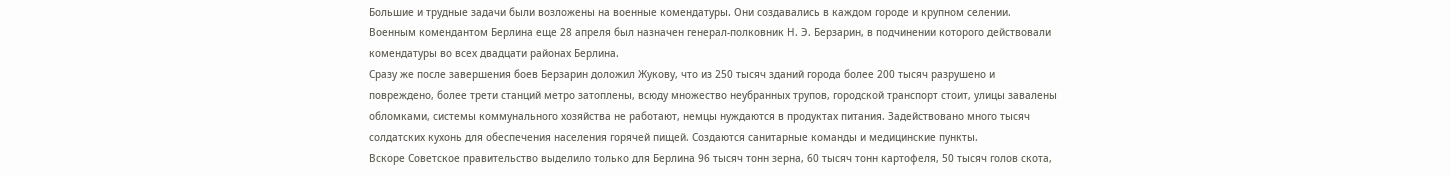Большие и трудные задачи были возложены на военные комендатуры. Они создавались в каждом городе и крупном селении. Военным комендантом Берлина еще 28 апреля был назначен генерал-полковник Н. Э. Берзарин, в подчинении которого действовали комендатуры во всех двадцати районах Берлина.
Сразу же после завершения боев Берзарин доложил Жукову, что из 250 тысяч зданий города более 200 тысяч разрушено и повреждено, более трети станций метро затоплены, всюду множество неубранных трупов, городской транспорт стоит, улицы завалены обломками, системы коммунального хозяйства не работают, немцы нуждаются в продуктах питания. Задействовано много тысяч солдатских кухонь для обеспечения населения горячей пищей. Создаются санитарные команды и медицинские пункты.
Вскоре Советское правительство выделило только для Берлина 96 тысяч тонн зерна, 60 тысяч тонн картофеля, 50 тысяч голов скота,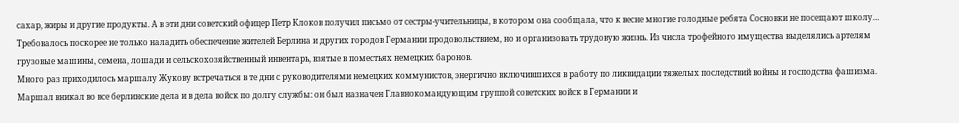сахар, жиры и другие продукты. А в эти дни советский офицер Петр Клоков получил письмо от сестры-учительницы, в котором она сообщала, что к весне многие голодные ребята Сосновки не посещают школу…
Требовалось поскорее не только наладить обеспечение жителей Берлина и других городов Германии продовольствием, но и организовать трудовую жизнь. Из числа трофейного имущества выделялись артелям грузовые машины, семена, лошади и сельскохозяйственный инвентарь, взятые в поместьях немецких баронов.
Много раз приходилось маршалу Жукову встречаться в те дни с руководителями немецких коммунистов, энергично включившихся в работу по ликвидации тяжелых последствий войны и господства фашизма.
Маршал вникал во все берлинские дела и в дела войск по долгу службы: он был назначен Главнокомандующим группой советских войск в Германии и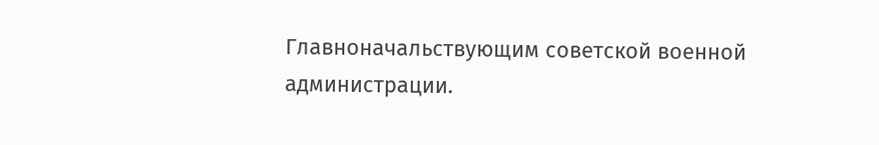Главноначальствующим советской военной администрации.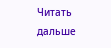Читать дальше